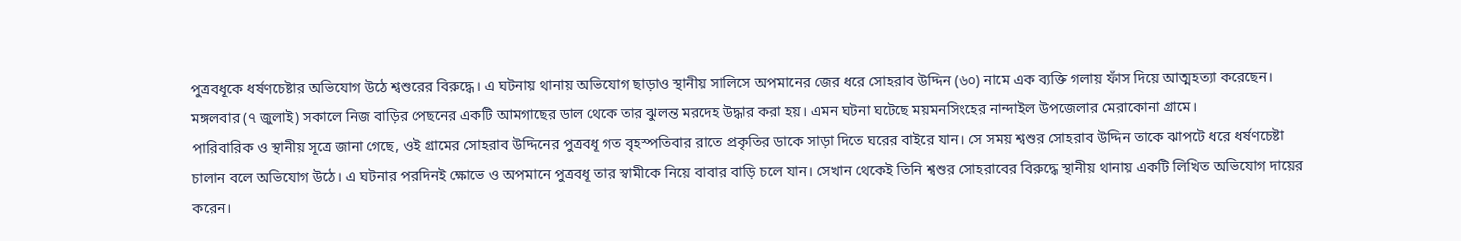পুত্রবধূকে ধর্ষণচেষ্টার অভিযোগ উঠে শ্বশুরের বিরুদ্ধে। এ ঘটনায় থানায় অভিযোগ ছাড়াও স্থানীয় সালিসে অপমানের জের ধরে সোহরাব উদ্দিন (৬০) নামে এক ব্যক্তি গলায় ফাঁস দিয়ে আত্মহত্যা করেছেন।
মঙ্গলবার (৭ জুলাই) সকালে নিজ বাড়ির পেছনের একটি আমগাছের ডাল থেকে তার ঝুলন্ত মরদেহ উদ্ধার করা হয়। এমন ঘটনা ঘটেছে ময়মনসিংহের নান্দাইল উপজেলার মেরাকোনা গ্রামে।
পারিবারিক ও স্থানীয় সূত্রে জানা গেছে, ওই গ্রামের সোহরাব উদ্দিনের পুত্রবধূ গত বৃহস্পতিবার রাতে প্রকৃতির ডাকে সাড়া দিতে ঘরের বাইরে যান। সে সময় শ্বশুর সোহরাব উদ্দিন তাকে ঝাপটে ধরে ধর্ষণচেষ্টা চালান বলে অভিযোগ উঠে। এ ঘটনার পরদিনই ক্ষোভে ও অপমানে পুত্রবধূ তার স্বামীকে নিয়ে বাবার বাড়ি চলে যান। সেখান থেকেই তিনি শ্বশুর সোহরাবের বিরুদ্ধে স্থানীয় থানায় একটি লিখিত অভিযোগ দায়ের করেন।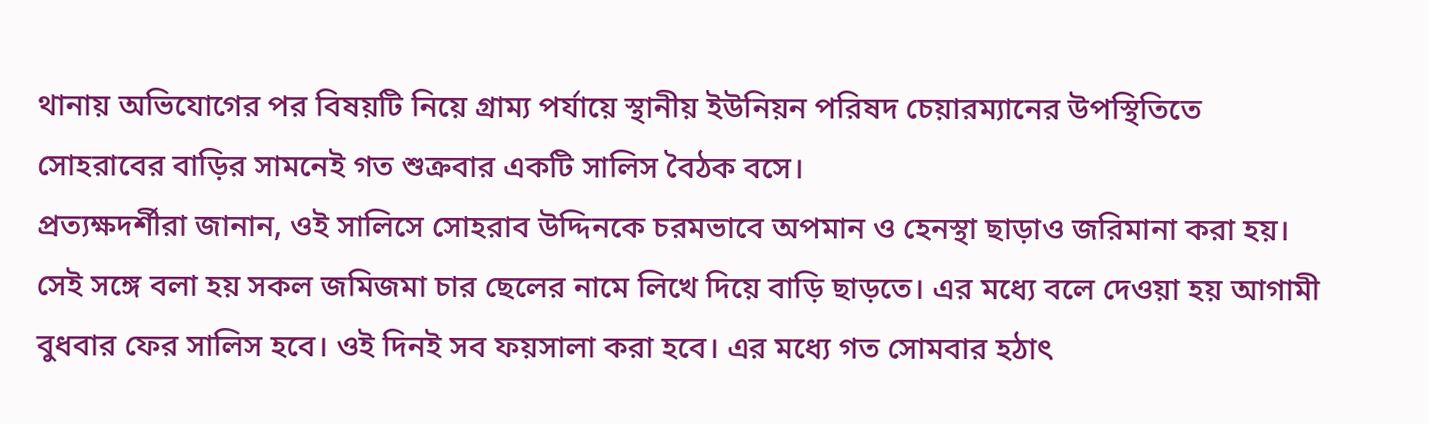থানায় অভিযোগের পর বিষয়টি নিয়ে গ্রাম্য পর্যায়ে স্থানীয় ইউনিয়ন পরিষদ চেয়ারম্যানের উপস্থিতিতে সোহরাবের বাড়ির সামনেই গত শুক্রবার একটি সালিস বৈঠক বসে।
প্রত্যক্ষদর্শীরা জানান, ওই সালিসে সোহরাব উদ্দিনকে চরমভাবে অপমান ও হেনস্থা ছাড়াও জরিমানা করা হয়। সেই সঙ্গে বলা হয় সকল জমিজমা চার ছেলের নামে লিখে দিয়ে বাড়ি ছাড়তে। এর মধ্যে বলে দেওয়া হয় আগামী বুধবার ফের সালিস হবে। ওই দিনই সব ফয়সালা করা হবে। এর মধ্যে গত সোমবার হঠাৎ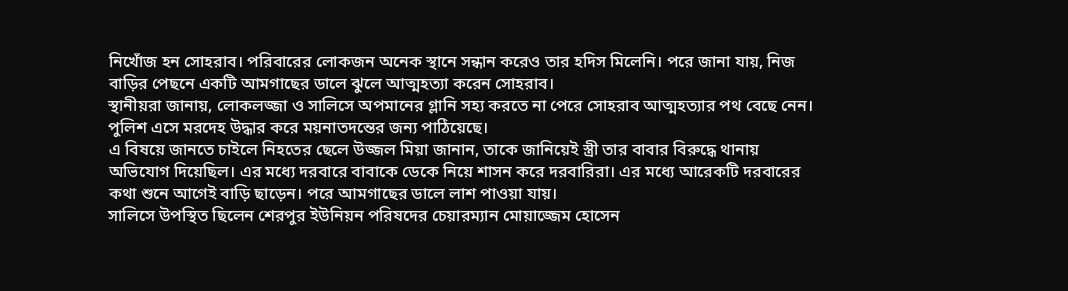নিখোঁজ হন সোহরাব। পরিবারের লোকজন অনেক স্থানে সন্ধান করেও তার হদিস মিলেনি। পরে জানা যায়, নিজ বাড়ির পেছনে একটি আমগাছের ডালে ঝুলে আত্মহত্যা করেন সোহরাব।
স্থানীয়রা জানায়, লোকলজ্জা ও সালিসে অপমানের গ্লানি সহ্য করতে না পেরে সোহরাব আত্মহত্যার পথ বেছে নেন। পুলিশ এসে মরদেহ উদ্ধার করে ময়নাতদন্তের জন্য পাঠিয়েছে।
এ বিষয়ে জানতে চাইলে নিহতের ছেলে উজ্জল মিয়া জানান, তাকে জানিয়েই স্ত্রী তার বাবার বিরুদ্ধে থানায় অভিযোগ দিয়েছিল। এর মধ্যে দরবারে বাবাকে ডেকে নিয়ে শাসন করে দরবারিরা। এর মধ্যে আরেকটি দরবারের কথা শুনে আগেই বাড়ি ছাড়েন। পরে আমগাছের ডালে লাশ পাওয়া যায়।
সালিসে উপস্থিত ছিলেন শেরপুর ইউনিয়ন পরিষদের চেয়ারম্যান মোয়াজ্জেম হোসেন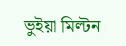ভুইয়া মিল্টন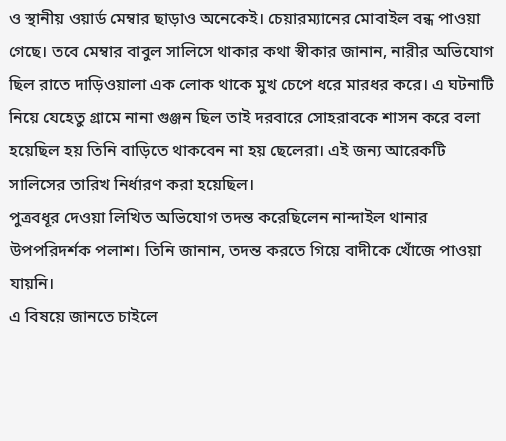ও স্থানীয় ওয়ার্ড মেম্বার ছাড়াও অনেকেই। চেয়ারম্যানের মোবাইল বন্ধ পাওয়া গেছে। তবে মেম্বার বাবুল সালিসে থাকার কথা স্বীকার জানান, নারীর অভিযোগ ছিল রাতে দাড়িওয়ালা এক লোক থাকে মুখ চেপে ধরে মারধর করে। এ ঘটনাটি নিয়ে যেহেতু গ্রামে নানা গুঞ্জন ছিল তাই দরবারে সোহরাবকে শাসন করে বলা হয়েছিল হয় তিনি বাড়িতে থাকবেন না হয় ছেলেরা। এই জন্য আরেকটি সালিসের তারিখ নির্ধারণ করা হয়েছিল।
পুত্রবধূর দেওয়া লিখিত অভিযোগ তদন্ত করেছিলেন নান্দাইল থানার উপপরিদর্শক পলাশ। তিনি জানান, তদন্ত করতে গিয়ে বাদীকে খোঁজে পাওয়া যায়নি।
এ বিষয়ে জানতে চাইলে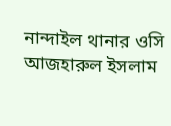নান্দাইল থানার ওসি আজহারুল ইসলাম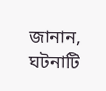জানান, ঘটনাটি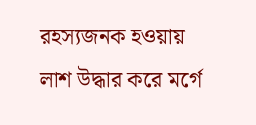রহস্যজনক হওয়ায় লাশ উদ্ধার করে মর্গে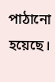পাঠানো হয়েছে।